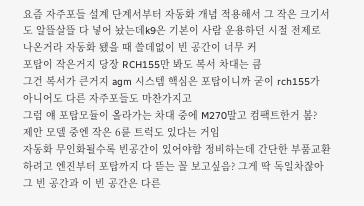요즘 자주포들 설계 단계서부터 자동화 개념 적용해서 그 작은 크기서도 알뜰살뜰 다 넣어 놨는데k9은 기본이 사람 운용하던 시절 전제로 나온거라 자동화 됐을 때 쓸데없이 빈 공간이 너무 커
포탑이 작은거지 당장 RCH155만 봐도 복서 차대는 큼
그건 복서가 큰거지 agm 시스템 핵심은 포탑이니까 굳이 rch155가 아니어도 다른 자주포들도 마찬가지고
그럼 얘 포탑모듈이 올라가는 차대 중에 M270말고 컴팩트한거 봄?
제안 모델 중엔 작은 6륜 트럭도 있다는 거임
자동화 무인화될수록 빈공간이 있어야함 정비하는데 간단한 부품교환하려고 엔진부터 포탑까지 다 뜯는 꼴 보고싶음? 그게 딱 독일차잖아
그 빈 공간과 이 빈 공간은 다른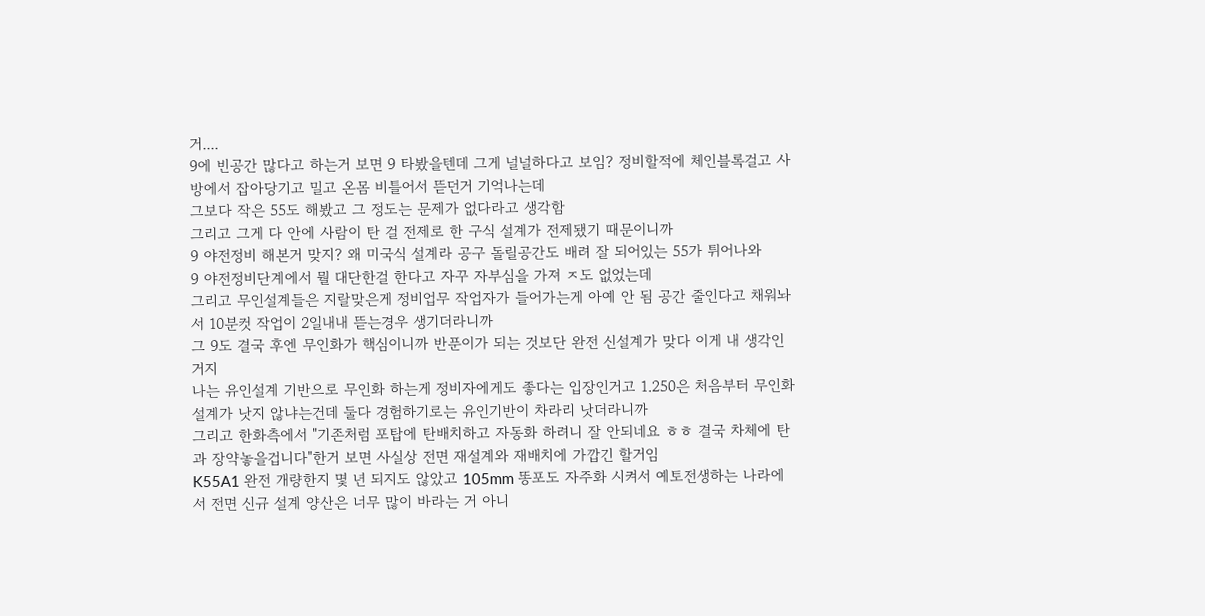거....
9에 빈공간 많다고 하는거 보면 9 타봤을텐데 그게 널널하다고 보임? 정비할적에 체인블록걸고 사방에서 잡아당기고 밀고 온몸 비틀어서 뜯던거 기억나는데
그보다 작은 55도 해봤고 그 정도는 문제가 없다라고 생각함
그리고 그게 다 안에 사람이 탄 걸 전제로 한 구식 설계가 전제됐기 때문이니까
9 야전정비 해본거 맞지? 왜 미국식 설계라 공구 돌릴공간도 배려 잘 되어있는 55가 튀어나와
9 야전정비단계에서 뭘 대단한걸 한다고 자꾸 자부심을 가져 ㅈ도 없었는데
그리고 무인설계들은 지랄맞은게 정비업무 작업자가 들어가는게 아예 안 됨 공간 줄인다고 채워놔서 10분컷 작업이 2일내내 뜯는경우 생기더라니까
그 9도 결국 후엔 무인화가 핵심이니까 반푼이가 되는 것보단 완전 신설계가 맞다 이게 내 생각인거지
나는 유인설계 기반으로 무인화 하는게 정비자에게도 좋다는 입장인거고 1.250은 처음부터 무인화 설계가 낫지 않냐는건데 둘다 경험하기로는 유인기반이 차라리 낫더라니까
그리고 한화측에서 "기존처럼 포탑에 탄배치하고 자동화 하려니 잘 안되네요 ㅎㅎ 결국 차체에 탄과 장약놓을겁니다"한거 보면 사실상 전면 재설계와 재배치에 가깝긴 할거임
K55A1 완전 개량한지 몇 년 되지도 않았고 105mm 똥포도 자주화 시켜서 예토전생하는 나라에서 전면 신규 설계 양산은 너무 많이 바라는 거 아니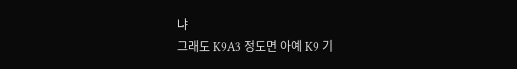냐
그래도 K9A3 정도면 아예 K9 기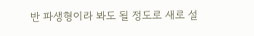반 파생형이라 봐도 될 정도로 새로 설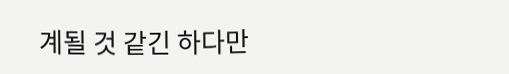계될 것 같긴 하다만